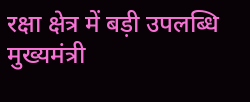रक्षा क्षेत्र में बड़ी उपलब्धि
मुख्यमंत्री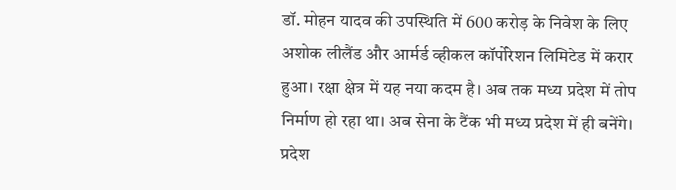डॉ. मोहन यादव की उपस्थिति में 600 करोड़ के निवेश के लिए अशोक लीलैंड और आर्मर्ड व्हीकल कॉर्पोरेशन लिमिटेड में करार हुआ। रक्षा क्षेत्र में यह नया कदम है। अब तक मध्य प्रदेश में तोप निर्माण हो रहा था। अब सेना के टैंक भी मध्य प्रदेश में ही बनेंगे।
प्रदेश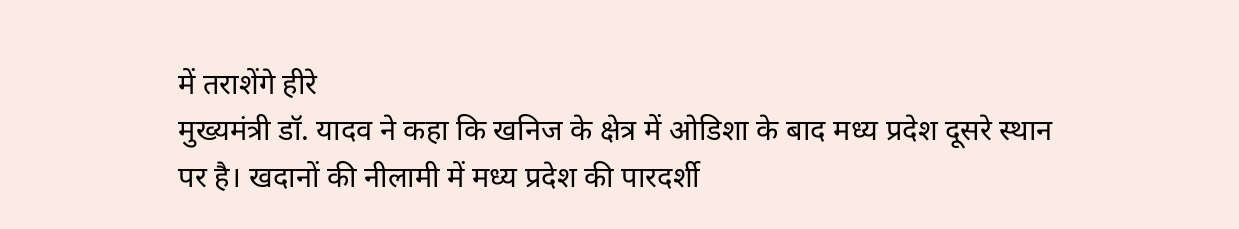में तराशेंगे हीरे
मुख्यमंत्री डॉ. यादव ने कहा कि खनिज के क्षेत्र में ओडिशा के बाद मध्य प्रदेश दूसरे स्थान पर है। खदानों की नीलामी में मध्य प्रदेश की पारदर्शी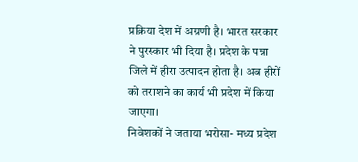प्रक्रिया देश में अग्रणी है। भारत सरकार ने पुरस्कार भी दिया है। प्रदेश के पन्ना जिले में हीरा उत्पादन होता है। अब हीरों को तराशने का कार्य भी प्रदेश में किया जाएगा।
निवेशकों ने जताया भरोसा- मध्य प्रदेश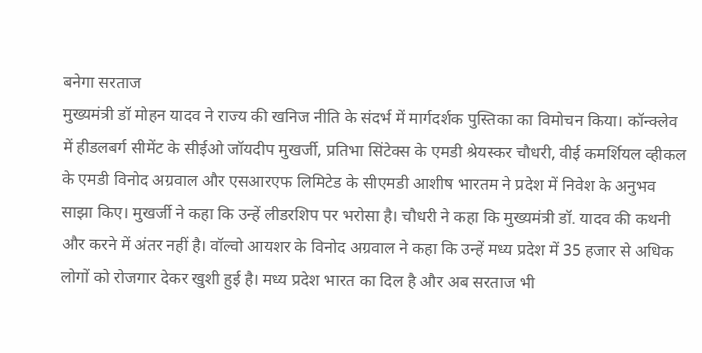बनेगा सरताज
मुख्यमंत्री डॉ मोहन यादव ने राज्य की खनिज नीति के संदर्भ में मार्गदर्शक पुस्तिका का विमोचन किया। कॉन्क्लेव में हीडलबर्ग सीमेंट के सीईओ जॉयदीप मुखर्जी, प्रतिभा सिंटेक्स के एमडी श्रेयस्कर चौधरी, वीई कमर्शियल व्हीकल के एमडी विनोद अग्रवाल और एसआरएफ लिमिटेड के सीएमडी आशीष भारतम ने प्रदेश में निवेश के अनुभव साझा किए। मुखर्जी ने कहा कि उन्हें लीडरशिप पर भरोसा है। चौधरी ने कहा कि मुख्यमंत्री डॉ. यादव की कथनी और करने में अंतर नहीं है। वॉल्वो आयशर के विनोद अग्रवाल ने कहा कि उन्हें मध्य प्रदेश में 35 हजार से अधिक लोगों को रोजगार देकर खुशी हुई है। मध्य प्रदेश भारत का दिल है और अब सरताज भी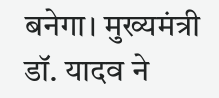बनेगा। मुख्यमंत्री डॉ. यादव ने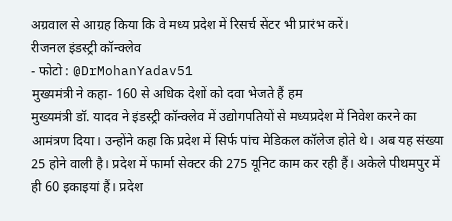अग्रवाल से आग्रह किया कि वे मध्य प्रदेश में रिसर्च सेंटर भी प्रारंभ करें।
रीजनल इंडस्ट्री कॉन्क्लेव
- फोटो : @DrMohanYadav51
मुख्यमंत्री ने कहा- 160 से अधिक देशों को दवा भेजते हैं हम
मुख्यमंत्री डॉ. यादव ने इंडस्ट्री कॉन्क्लेव में उद्योगपतियों से मध्यप्रदेश में निवेश करने का आमंत्रण दिया। उन्होंने कहा कि प्रदेश में सिर्फ पांच मेडिकल कॉलेज होते थे। अब यह संख्या 25 होने वाली है। प्रदेश में फार्मा सेक्टर की 275 यूनिट काम कर रही हैं। अकेले पीथमपुर में ही 60 इकाइयां हैं। प्रदेश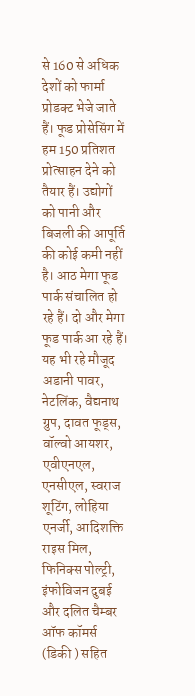से 160 से अधिक देशों को फार्मा प्रोडक्ट भेजे जाते हैं। फूड प्रोसेसिंग में हम 150 प्रतिशत प्रोत्साहन देने को तैयार हैं। उद्योगों को पानी और बिजली की आपूर्ति की कोई कमी नहीं है। आठ मेगा फूड पार्क संचालित हो रहे हैं। दो और मेगा फूड पार्क आ रहे हैं।
यह भी रहे मौजूद
अडानी पावर, नेटलिंक, वैद्यनाथ ग्रुप, दावत फूड्स, वॉल्वो आयशर, एवीएनएल, एनसीएल, स्वराज शूटिंग, लोहिया एनर्जी, आदिशक्ति राइस मिल, फिनिक्स पोल्ट्री, इंफोविजन दुबई और दलित चैम्बर ऑफ कॉमर्स (डिकी ) सहित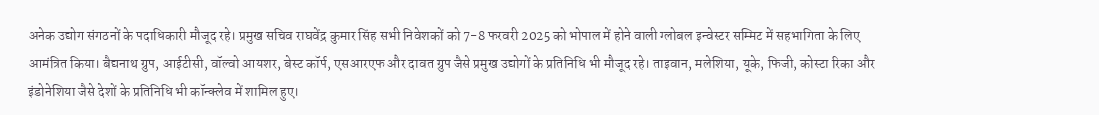अनेक उद्योग संगठनों के पदाधिकारी मौजूद रहे। प्रमुख सचिव राघवेंद्र कुमार सिंह सभी निवेशकों को 7-8 फरवरी 2025 को भोपाल में होने वाली ग्लोबल इन्वेस्टर सम्मिट में सहभागिता के लिए आमंत्रित किया। बैद्यनाथ ग्रुप, आईटीसी, वॉल्वो आयशर, बेस्ट कॉर्प, एसआरएफ और दावत ग्रुप जैसे प्रमुख उद्योगों के प्रतिनिधि भी मौजूद रहे। ताइवान, मलेशिया, यूके, फिजी, कोस्टा रिका और इंडोनेशिया जैसे देशों के प्रतिनिधि भी कॉन्क्लेव में शामिल हुए।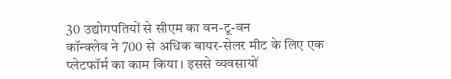30 उद्योगपतियों से सीएम का वन-टू-वन
कॉन्क्लेव ने 700 से अधिक बायर-सेलर मीट के लिए एक प्लेटफॉर्म का काम किया। इससे व्यवसायों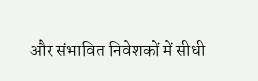और संभावित निवेशकों में सीधी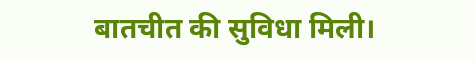बातचीत की सुविधा मिली।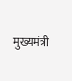मुख्यमंत्री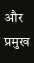और प्रमुख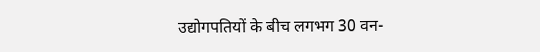उद्योगपतियों के बीच लगभग 30 वन-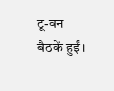टू-वन बैठकें हुईं।